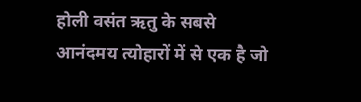होली वसंत ऋतु के सबसे आनंदमय त्योहारों में से एक है जो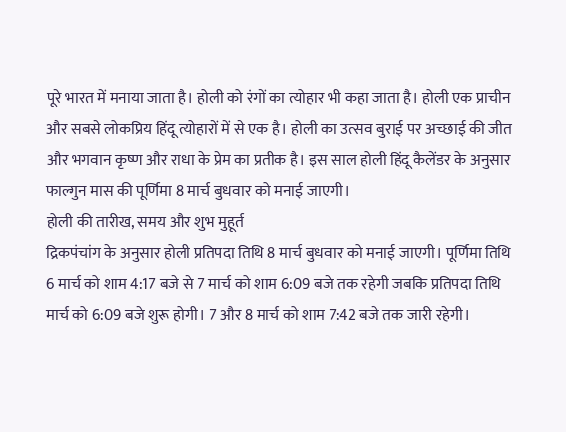पूरे भारत में मनाया जाता है। होली को रंगों का त्योहार भी कहा जाता है। होली एक प्राचीन और सबसे लोकप्रिय हिंदू त्योहारों में से एक है। होली का उत्सव बुराई पर अच्छाई की जीत और भगवान कृष्ण और राधा के प्रेम का प्रतीक है। इस साल होली हिंदू कैलेंडर के अनुसार फाल्गुन मास की पूर्णिमा 8 मार्च बुधवार को मनाई जाएगी।
होली की तारीख, समय और शुभ मुहूर्त
द्रिकपंचांग के अनुसार होली प्रतिपदा तिथि 8 मार्च बुधवार को मनाई जाएगी। पूर्णिमा तिथि 6 मार्च को शाम 4:17 बजे से 7 मार्च को शाम 6:09 बजे तक रहेगी जबकि प्रतिपदा तिथि मार्च को 6:09 बजे शुरू होगी। 7 और 8 मार्च को शाम 7:42 बजे तक जारी रहेगी।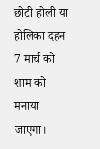छोटी होली या होलिका दहन 7 मार्च को शाम को मनाया जाएगा।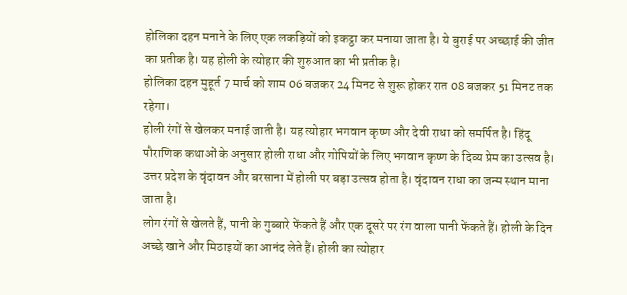होलिका दहन मनाने के लिए एक लकड़ियों को इकट्ठा कर मनाया जाता है। ये बुराई पर अच्छाई की जीत का प्रतीक है। यह होली के त्योहार की शुरुआत का भी प्रतीक है।
होलिका दहन मुहूर्त 7 मार्च को शाम 06 बजकर 24 मिनट से शुरू होकर रात 08 बजकर 51 मिनट तक रहेगा।
होली रंगों से खेलकर मनाई जाती है। यह त्योहार भगवान कृष्ण और देवी राधा को समर्पित है। हिंदू पौराणिक कथाओं के अनुसार होली राधा और गोपियों के लिए भगवान कृष्ण के दिव्य प्रेम का उत्सव है। उत्तर प्रदेश के वृंदावन और बरसाना में होली पर बड़ा उत्सव होता है। वृंदावन राधा का जन्म स्थान माना जाता है।
लोग रंगों से खेलते हैं, पानी के गुब्बारे फेंकते हैं और एक दूसरे पर रंग वाला पानी फेंकते हैं। होली के दिन अच्छे खाने और मिठाइयों का आनंद लेते हैं। होली का त्योहार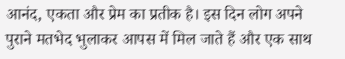आनंद, एकता और प्रेम का प्रतीक है। इस दिन लोग अपने पुराने मतभेद भुलाकर आपस में मिल जाते हैं और एक साथ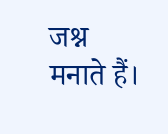जश्न मनाते हैं।